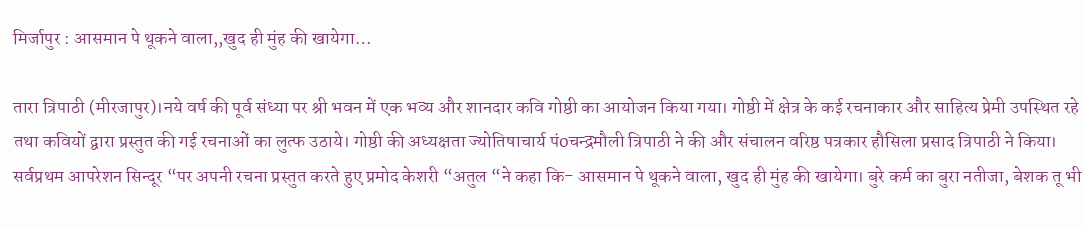मिर्जापुर : आसमान पे थूकने वाला,,खुद ही मुंह की खायेगा…

तारा त्रिपाठी (मीरजापुर)।नये वर्ष की पूर्व संध्या पर श्री भवन में एक भव्य और शानदार कवि गोष्ठी का आयोजन किया गया। गोष्ठी में क्षेत्र के कई रचनाकार और साहित्य प्रेमी उपस्थित रहे तथा कवियों द्वारा प्रस्तुत की गई रचनाओं का लुत्फ उठाये। गोष्ठी की अध्यक्षता ज्योतिषाचार्य पंoचन्द्रमौली त्रिपाठी ने की और संचालन वरिष्ठ पत्रकार हौसिला प्रसाद त्रिपाठी ने किया। सर्वप्रथम आपरेशन सिन्दूर “पर अपनी रचना प्रस्तुत करते हुए प्रमोद केशरी “अतुल “ने कहा कि- आसमान पे थूकने वाला, खुद ही मुंह की खायेगा। बुरे कर्म का बुरा नतीजा, बेशक तू भी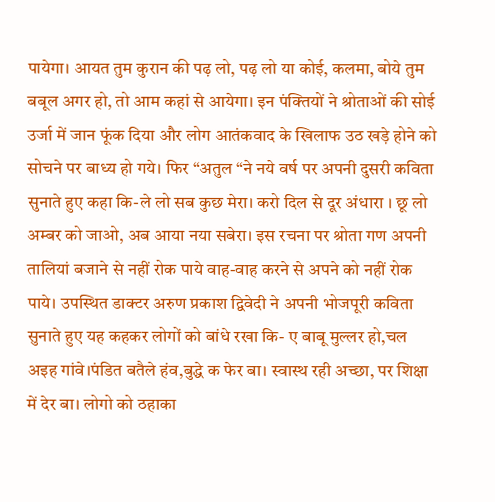पायेगा। आयत तुम कुरान की पढ़ लो, पढ़ लो या कोई, कलमा, बोये तुम बबूल अगर हो, तो आम कहां से आयेगा। इन पंक्तियों ने श्रोताओं की सोई उर्जा में जान फूंक दिया और लोग आतंकवाद के खिलाफ उठ खड़े होने को सोचने पर बाध्य हो गये। फिर “अतुल “ने नये वर्ष पर अपनी दुसरी कविता सुनाते हुए कहा कि-ले लो सब कुछ मेरा। करो दिल से दूर अंधारा । छू लो अम्बर को जाओ, अब आया नया सबेरा। इस रचना पर श्रोता गण अपनी तालियां बजाने से नहीं रोक पाये वाह-वाह करने से अपने को नहीं रोक पाये। उपस्थित डाक्टर अरुण प्रकाश द्विवेदी ने अपनी भोजपूरी कविता सुनाते हुए यह कहकर लोगों को बांधे रखा कि- ए बाबू मुल्लर हो,चल अइह गांवे।पंडित बतैले हंव,बुद्धे क फेर बा। स्वास्थ रही अच्छा, पर शिक्षा में देर बा। लोगो को ठहाका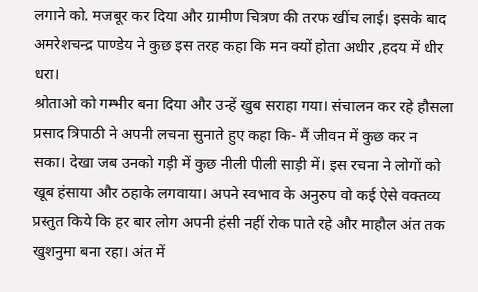लगाने को. मजबूर कर दिया और ग्रामीण चित्रण की तरफ खींच लाई। इसके बाद अमरेशचन्द्र पाण्डेय ने कुछ इस तरह कहा कि मन क्यों होता अधीर ,हदय में धीर धरा।
श्रोताओ को गम्भीर बना दिया और उन्हें खुब सराहा गया। संचालन कर रहे हौसला प्रसाद त्रिपाठी ने अपनी लचना सुनाते हुए कहा कि- मैं जीवन में कुछ कर न सका। देखा जब उनको गड़ी में कुछ नीली पीली साड़ी में। इस रचना ने लोगों को खूब हंसाया और ठहाके लगवाया। अपने स्वभाव के अनुरुप वो कई ऐसे वक्तव्य प्रस्तुत किये कि हर बार लोग अपनी हंसी नहीं रोक पाते रहे और माहौल अंत तक खुशनुमा बना रहा। अंत में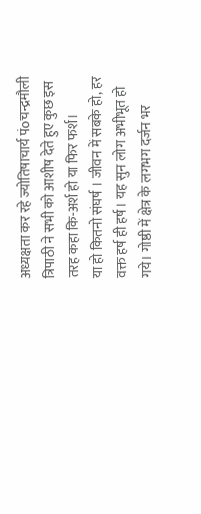अध्यक्षता कर रहे ज्योतिषाचार्य पंoचन्द्रमौली त्रिपाठी ने सभी को आशीष देते हुए कुछ इस तरह कहा कि-अर्श हो या फिर फर्श।
या हो कितनो संघर्ष । जीवन में सबके हो, हर वक्त हर्ष ही हर्ष। यह सुन लोग अभीभूत हो गये। गोष्ठी में क्षेत्र के लगभग दर्जन भर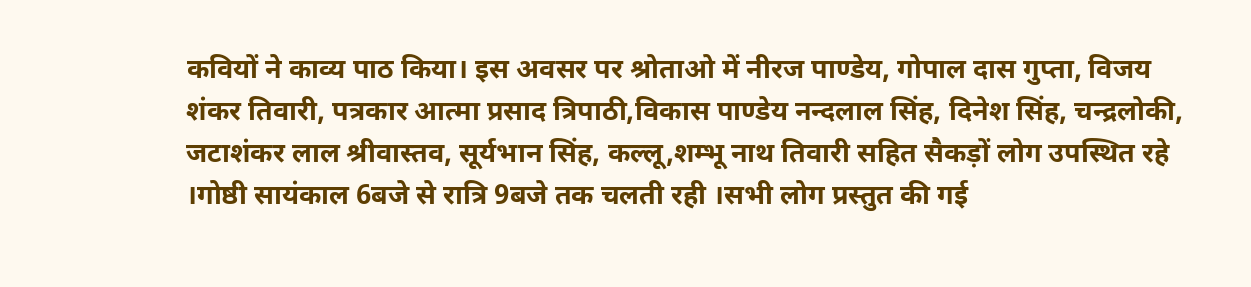कवियों ने काव्य पाठ किया। इस अवसर पर श्रोताओ में नीरज पाण्डेय, गोपाल दास गुप्ता, विजय शंकर तिवारी, पत्रकार आत्मा प्रसाद त्रिपाठी,विकास पाण्डेय नन्दलाल सिंह, दिनेश सिंह, चन्द्रलोकी, जटाशंकर लाल श्रीवास्तव, सूर्यभान सिंह, कल्लू,शम्भू नाथ तिवारी सहित सैकड़ों लोग उपस्थित रहे ।गोष्ठी सायंकाल 6बजे से रात्रि 9बजे तक चलती रही ।सभी लोग प्रस्तुत की गई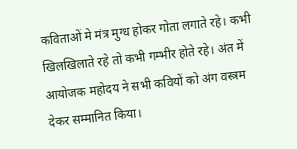कविताओं मे मंत्र मुग्ध होकर गोता लगाते रहे। कभी खिलखिलाते रहे तो कभी गम्भीर होते रहे। अंत में आयोजक महोदय ने सभी कवियों को अंग वस्त्रम देकर सम्मानित किया।